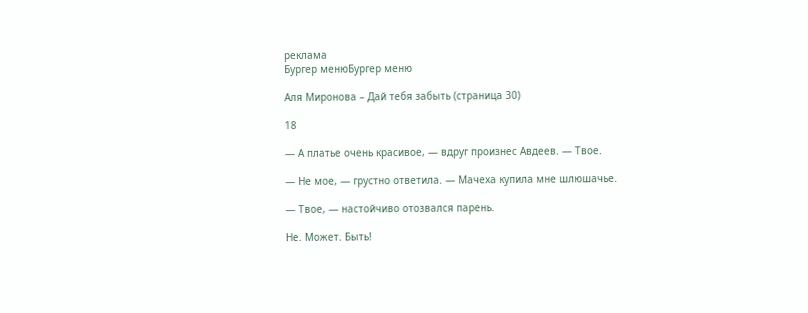реклама
Бургер менюБургер меню

Аля Миронова – Дай тебя забыть (страница 30)

18

— А платье очень красивое, — вдруг произнес Авдеев. — Твое.

— Не мое, — грустно ответила. — Мачеха купила мне шлюшачье.

— Твое, — настойчиво отозвался парень.

Не. Может. Быть!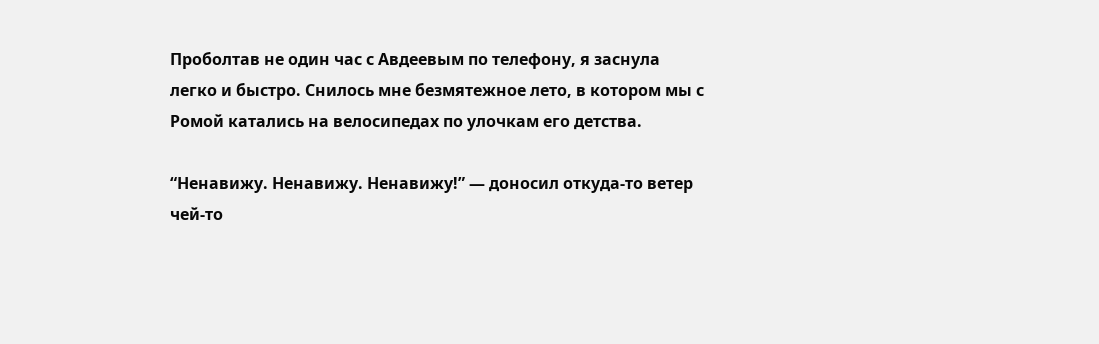Проболтав не один час с Авдеевым по телефону, я заснула легко и быстро. Снилось мне безмятежное лето, в котором мы с Ромой катались на велосипедах по улочкам его детства.

“Ненавижу. Ненавижу. Ненавижу!” — доносил откуда-то ветер чей-то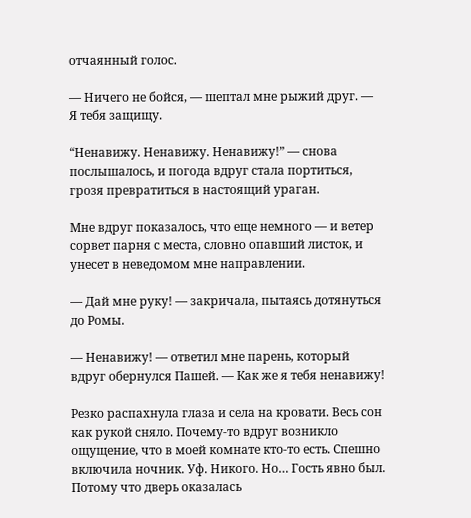отчаянный голос.

— Ничего не бойся, — шептал мне рыжий друг. — Я тебя защищу.

“Ненавижу. Ненавижу. Ненавижу!” — снова послышалось, и погода вдруг стала портиться, грозя превратиться в настоящий ураган.

Мне вдруг показалось, что еще немного — и ветер сорвет парня с места, словно опавший листок, и унесет в неведомом мне направлении.

— Дай мне руку! — закричала, пытаясь дотянуться до Ромы.

— Ненавижу! — ответил мне парень, который вдруг обернулся Пашей. — Как же я тебя ненавижу!

Резко распахнула глаза и села на кровати. Весь сон как рукой сняло. Почему-то вдруг возникло ощущение, что в моей комнате кто-то есть. Спешно включила ночник. Уф. Никого. Но… Гость явно был. Потому что дверь оказалась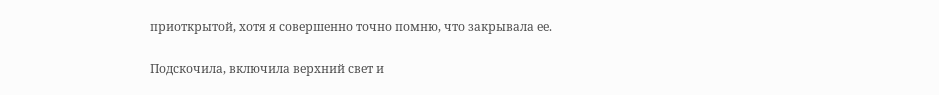приоткрытой, хотя я совершенно точно помню, что закрывала ее.

Подскочила, включила верхний свет и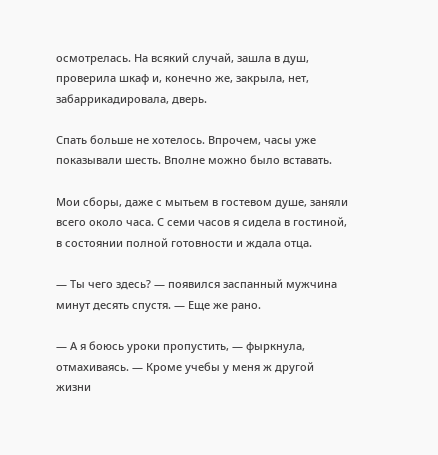осмотрелась. На всякий случай, зашла в душ, проверила шкаф и, конечно же, закрыла, нет, забаррикадировала, дверь.

Спать больше не хотелось. Впрочем, часы уже показывали шесть. Вполне можно было вставать.

Мои сборы, даже с мытьем в гостевом душе, заняли всего около часа. С семи часов я сидела в гостиной, в состоянии полной готовности и ждала отца.

— Ты чего здесь? — появился заспанный мужчина минут десять спустя. — Еще же рано.

— А я боюсь уроки пропустить, — фыркнула, отмахиваясь. — Кроме учебы у меня ж другой жизни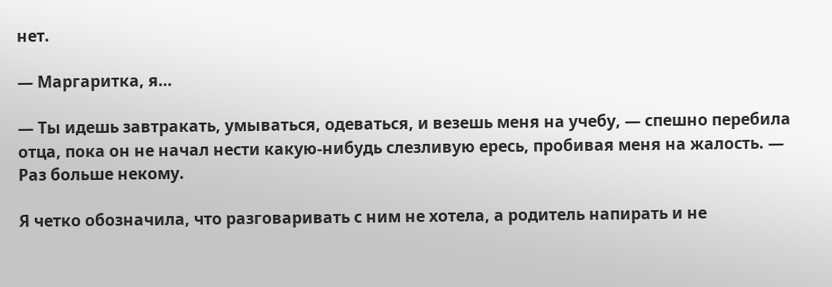нет.

— Маргаритка, я…

— Ты идешь завтракать, умываться, одеваться, и везешь меня на учебу, — спешно перебила отца, пока он не начал нести какую-нибудь слезливую ересь, пробивая меня на жалость. — Раз больше некому.

Я четко обозначила, что разговаривать с ним не хотела, а родитель напирать и не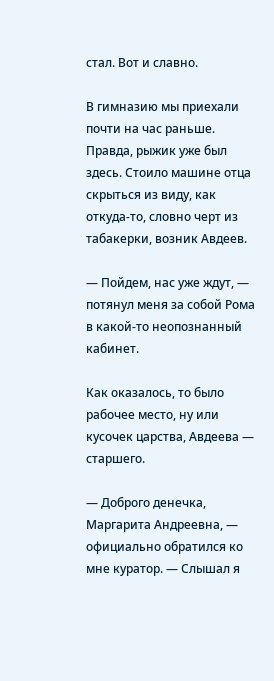стал. Вот и славно.

В гимназию мы приехали почти на час раньше. Правда, рыжик уже был здесь. Стоило машине отца скрыться из виду, как откуда-то, словно черт из табакерки, возник Авдеев.

— Пойдем, нас уже ждут, — потянул меня за собой Рома в какой-то неопознанный кабинет.

Как оказалось, то было рабочее место, ну или кусочек царства, Авдеева — старшего.

— Доброго денечка, Маргарита Андреевна, — официально обратился ко мне куратор. — Слышал я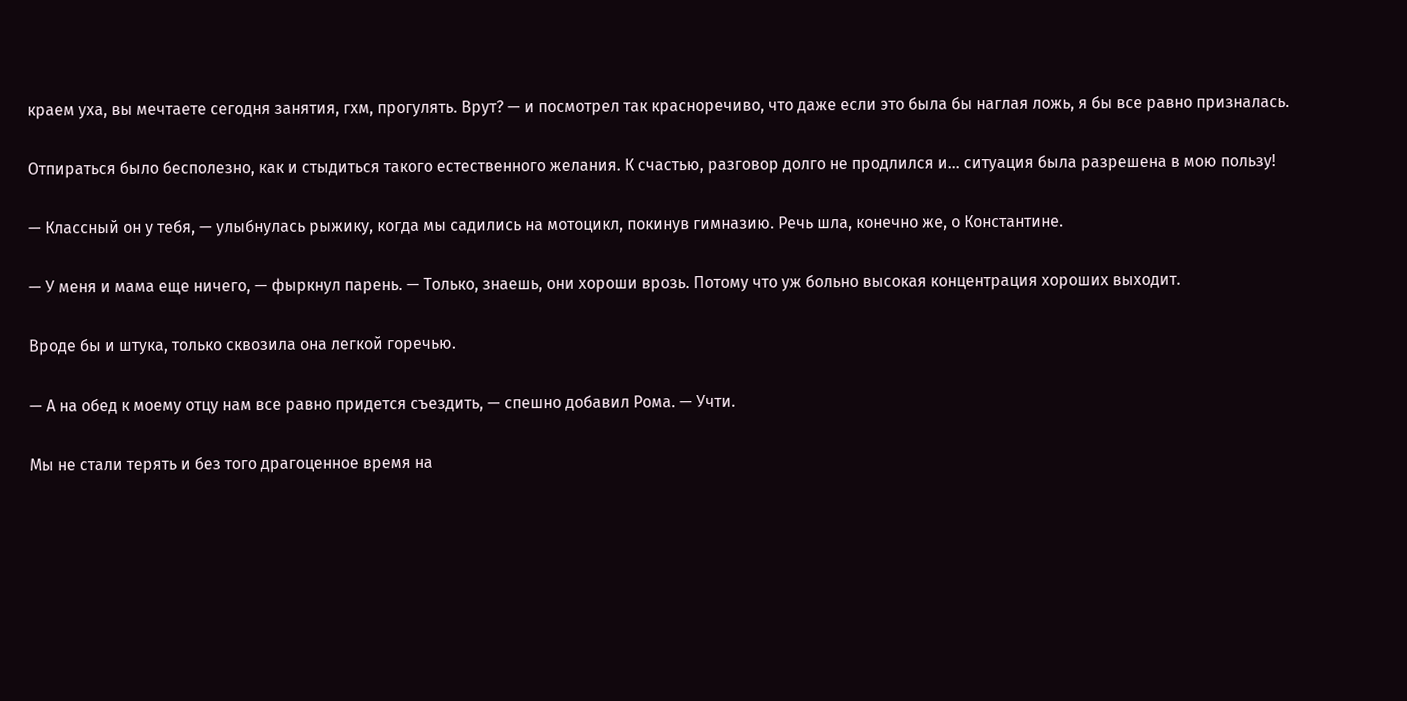краем уха, вы мечтаете сегодня занятия, гхм, прогулять. Врут? — и посмотрел так красноречиво, что даже если это была бы наглая ложь, я бы все равно призналась.

Отпираться было бесполезно, как и стыдиться такого естественного желания. К счастью, разговор долго не продлился и… ситуация была разрешена в мою пользу!

— Классный он у тебя, — улыбнулась рыжику, когда мы садились на мотоцикл, покинув гимназию. Речь шла, конечно же, о Константине.

— У меня и мама еще ничего, — фыркнул парень. — Только, знаешь, они хороши врозь. Потому что уж больно высокая концентрация хороших выходит.

Вроде бы и штука, только сквозила она легкой горечью.

— А на обед к моему отцу нам все равно придется съездить, — спешно добавил Рома. — Учти.

Мы не стали терять и без того драгоценное время на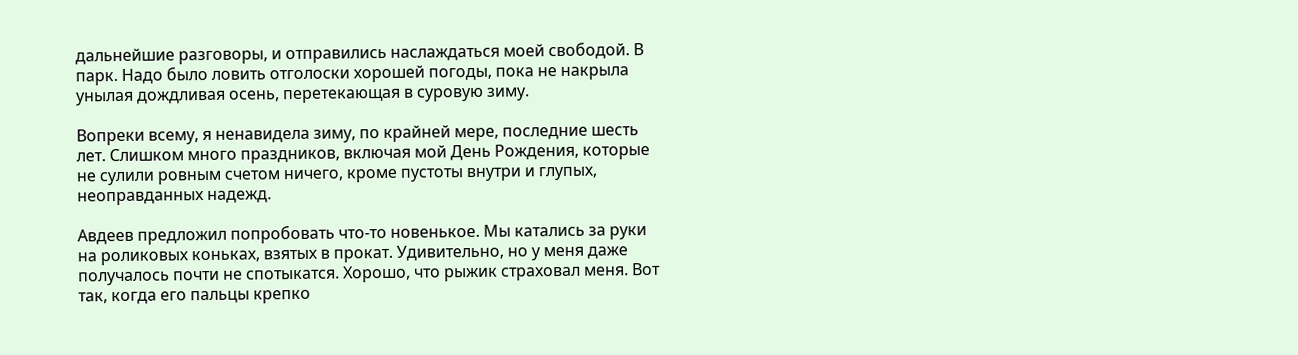дальнейшие разговоры, и отправились наслаждаться моей свободой. В парк. Надо было ловить отголоски хорошей погоды, пока не накрыла унылая дождливая осень, перетекающая в суровую зиму.

Вопреки всему, я ненавидела зиму, по крайней мере, последние шесть лет. Слишком много праздников, включая мой День Рождения, которые не сулили ровным счетом ничего, кроме пустоты внутри и глупых, неоправданных надежд.

Авдеев предложил попробовать что-то новенькое. Мы катались за руки на роликовых коньках, взятых в прокат. Удивительно, но у меня даже получалось почти не спотыкатся. Хорошо, что рыжик страховал меня. Вот так, когда его пальцы крепко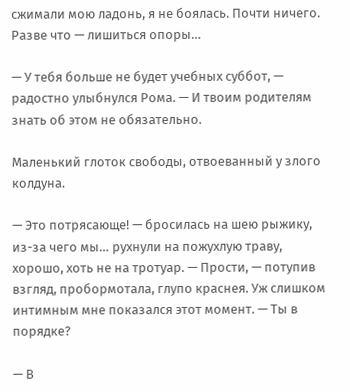сжимали мою ладонь, я не боялась. Почти ничего. Разве что — лишиться опоры…

— У тебя больше не будет учебных суббот, — радостно улыбнулся Рома. — И твоим родителям знать об этом не обязательно.

Маленький глоток свободы, отвоеванный у злого колдуна.

— Это потрясающе! — бросилась на шею рыжику, из-за чего мы… рухнули на пожухлую траву, хорошо, хоть не на тротуар. — Прости, — потупив взгляд, пробормотала, глупо краснея. Уж слишком интимным мне показался этот момент. — Ты в порядке?

— В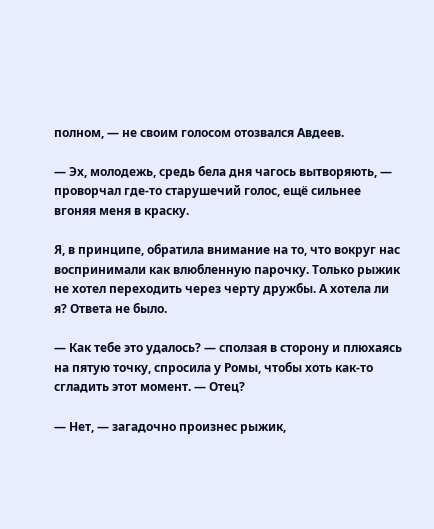полном, — не своим голосом отозвался Авдеев.

— Эх, молодежь, средь бела дня чагось вытворяють, — проворчал где-то старушечий голос, ещё сильнее вгоняя меня в краску.

Я, в принципе, обратила внимание на то, что вокруг нас воспринимали как влюбленную парочку. Только рыжик не хотел переходить через черту дружбы. А хотела ли я? Ответа не было.

— Как тебе это удалось? — сползая в сторону и плюхаясь на пятую точку, спросила у Ромы, чтобы хоть как-то сгладить этот момент. — Отец?

— Нет, — загадочно произнес рыжик,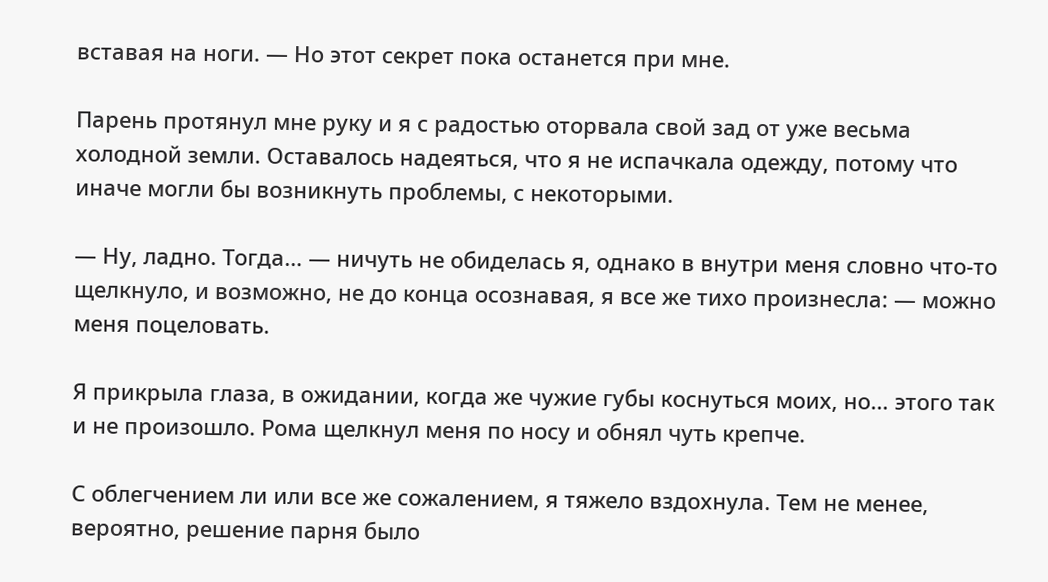вставая на ноги. — Но этот секрет пока останется при мне.

Парень протянул мне руку и я с радостью оторвала свой зад от уже весьма холодной земли. Оставалось надеяться, что я не испачкала одежду, потому что иначе могли бы возникнуть проблемы, с некоторыми.

— Ну, ладно. Тогда… — ничуть не обиделась я, однако в внутри меня словно что-то щелкнуло, и возможно, не до конца осознавая, я все же тихо произнесла: — можно меня поцеловать.

Я прикрыла глаза, в ожидании, когда же чужие губы коснуться моих, но… этого так и не произошло. Рома щелкнул меня по носу и обнял чуть крепче.

С облегчением ли или все же сожалением, я тяжело вздохнула. Тем не менее, вероятно, решение парня было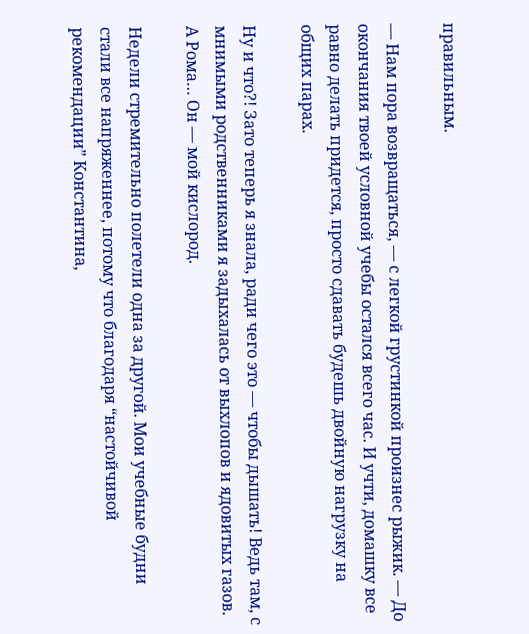правильным.

— Нам пора возвращаться, — с легкой грустинкой произнес рыжик. — До окончания твоей условной учебы остался всего час. И учти, домашку все равно делать придется, просто сдавать будешь двойную нагрузку на общих парах.

Ну и что?! Зато теперь я знала, ради чего это — чтобы дышать! Ведь там, с мнимыми родственниками я задыхалась от выхлопов и ядовитых газов. А Рома… Он — мой кислород.

Недели стремительно полетели одна за другой. Мои учебные будни стали все напряженнее, потому что благодаря “настойчивой рекомендации” Константина,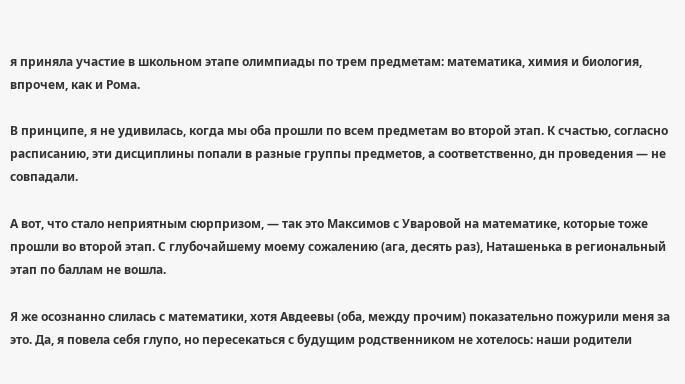я приняла участие в школьном этапе олимпиады по трем предметам: математика, химия и биология, впрочем, как и Рома.

В принципе, я не удивилась, когда мы оба прошли по всем предметам во второй этап. К счастью, согласно расписанию, эти дисциплины попали в разные группы предметов, а соответственно, дн проведения — не совпадали.

А вот, что стало неприятным сюрпризом, — так это Максимов с Уваровой на математике, которые тоже прошли во второй этап. С глубочайшему моему сожалению (ага, десять раз), Наташенька в региональный этап по баллам не вошла.

Я же осознанно слилась с математики, хотя Авдеевы (оба, между прочим) показательно пожурили меня за это. Да, я повела себя глупо, но пересекаться с будущим родственником не хотелось: наши родители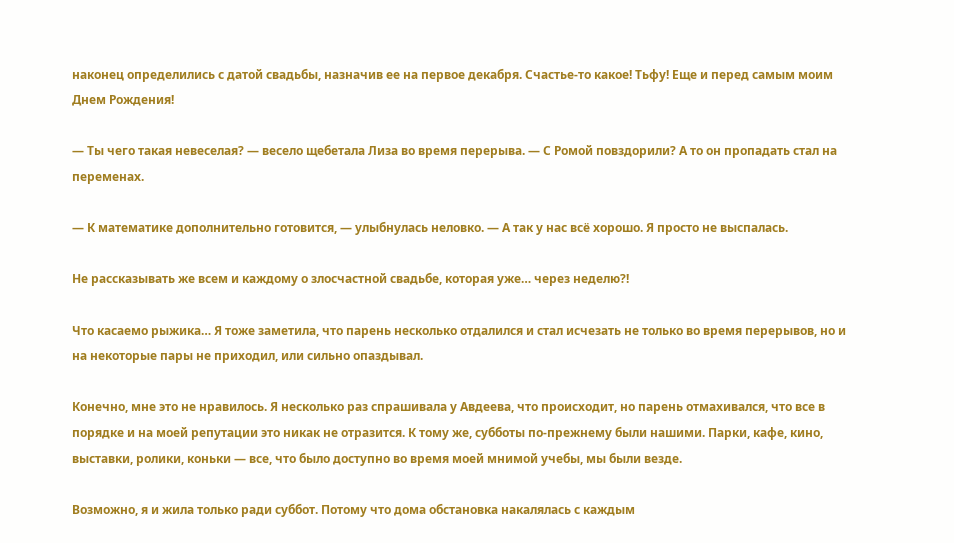наконец определились с датой свадьбы, назначив ее на первое декабря. Счастье-то какое! Тьфу! Еще и перед самым моим Днем Рождения!

— Ты чего такая невеселая? — весело щебетала Лиза во время перерыва. — С Ромой повздорили? А то он пропадать стал на переменах.

— К математике дополнительно готовится, — улыбнулась неловко. — А так у нас всё хорошо. Я просто не выспалась.

Не рассказывать же всем и каждому о злосчастной свадьбе, которая уже… через неделю?!

Что касаемо рыжика… Я тоже заметила, что парень несколько отдалился и стал исчезать не только во время перерывов, но и на некоторые пары не приходил, или сильно опаздывал.

Конечно, мне это не нравилось. Я несколько раз спрашивала у Авдеева, что происходит, но парень отмахивался, что все в порядке и на моей репутации это никак не отразится. К тому же, субботы по-прежнему были нашими. Парки, кафе, кино, выставки, ролики, коньки — все, что было доступно во время моей мнимой учебы, мы были везде.

Возможно, я и жила только ради суббот. Потому что дома обстановка накалялась с каждым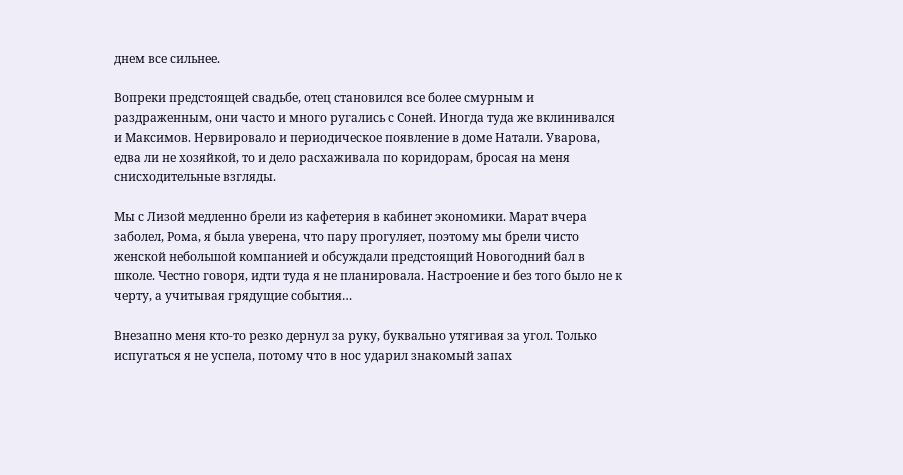днем все сильнее.

Вопреки предстоящей свадьбе, отец становился все более смурным и раздраженным, они часто и много ругались с Соней. Иногда туда же вклинивался и Максимов. Нервировало и периодическое появление в доме Натали. Уварова, едва ли не хозяйкой, то и дело расхаживала по коридорам, бросая на меня снисходительные взгляды.

Мы с Лизой медленно брели из кафетерия в кабинет экономики. Марат вчера заболел, Рома, я была уверена, что пару прогуляет, поэтому мы брели чисто женской небольшой компанией и обсуждали предстоящий Новогодний бал в школе. Честно говоря, идти туда я не планировала. Настроение и без того было не к черту, а учитывая грядущие события…

Внезапно меня кто-то резко дернул за руку, буквально утягивая за угол. Только испугаться я не успела, потому что в нос ударил знакомый запах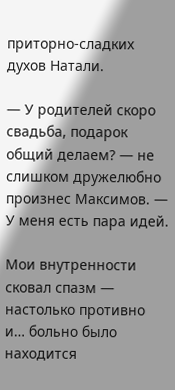приторно-сладких духов Натали.

— У родителей скоро свадьба, подарок общий делаем? — не слишком дружелюбно произнес Максимов. — У меня есть пара идей.

Мои внутренности сковал спазм — настолько противно и… больно было находится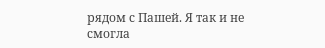рядом с Пашей. Я так и не смогла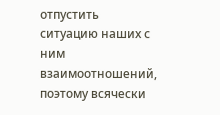отпустить ситуацию наших с ним взаимоотношений, поэтому всячески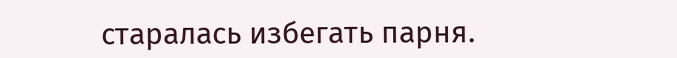старалась избегать парня.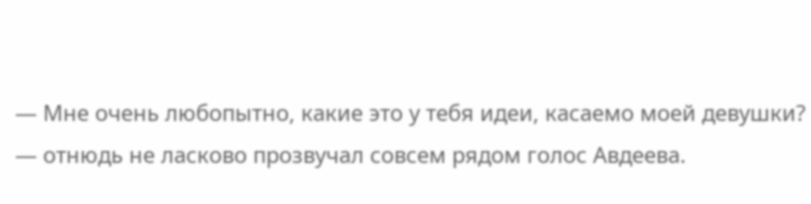— Мне очень любопытно, какие это у тебя идеи, касаемо моей девушки? — отнюдь не ласково прозвучал совсем рядом голос Авдеева.